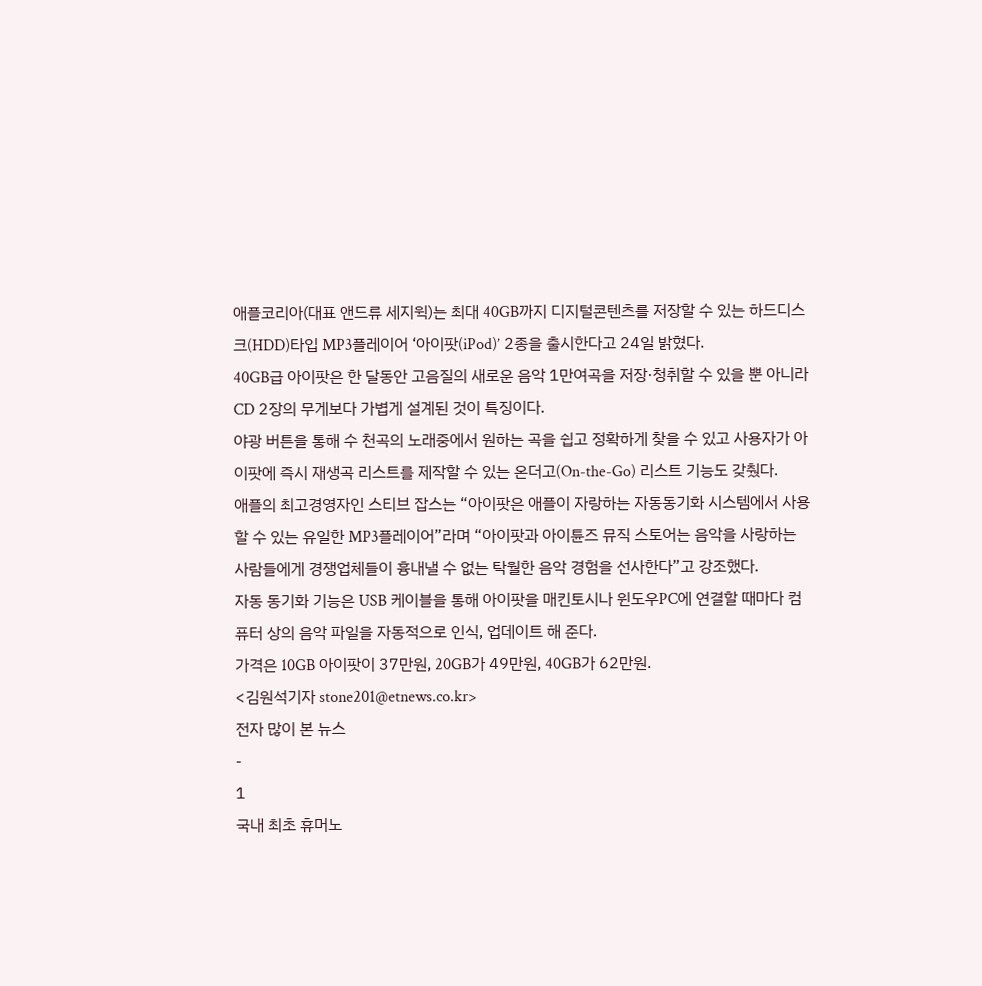애플코리아(대표 앤드류 세지윅)는 최대 40GB까지 디지털콘텐츠를 저장할 수 있는 하드디스크(HDD)타입 MP3플레이어 ‘아이팟(iPod)’ 2종을 출시한다고 24일 밝혔다.
40GB급 아이팟은 한 달동안 고음질의 새로운 음악 1만여곡을 저장·청취할 수 있을 뿐 아니라 CD 2장의 무게보다 가볍게 설계된 것이 특징이다.
야광 버튼을 통해 수 천곡의 노래중에서 원하는 곡을 쉽고 정확하게 찾을 수 있고 사용자가 아이팟에 즉시 재생곡 리스트를 제작할 수 있는 온더고(On-the-Go) 리스트 기능도 갖췄다.
애플의 최고경영자인 스티브 잡스는 “아이팟은 애플이 자랑하는 자동동기화 시스템에서 사용할 수 있는 유일한 MP3플레이어”라며 “아이팟과 아이튠즈 뮤직 스토어는 음악을 사랑하는 사람들에게 경쟁업체들이 흉내낼 수 없는 탁월한 음악 경험을 선사한다”고 강조했다.
자동 동기화 기능은 USB 케이블을 통해 아이팟을 매킨토시나 윈도우PC에 연결할 때마다 컴퓨터 상의 음악 파일을 자동적으로 인식, 업데이트 해 준다.
가격은 10GB 아이팟이 37만원, 20GB가 49만원, 40GB가 62만원.
<김원석기자 stone201@etnews.co.kr>
전자 많이 본 뉴스
-
1
국내 최초 휴머노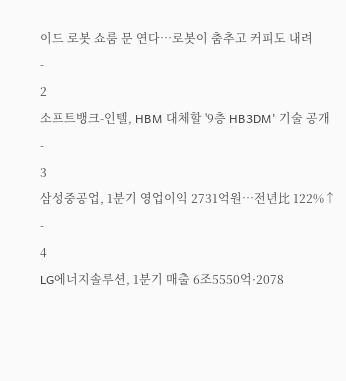이드 로봇 쇼룸 문 연다…로봇이 춤추고 커피도 내려
-
2
소프트뱅크-인텔, HBM 대체할 '9층 HB3DM' 기술 공개
-
3
삼성중공업, 1분기 영업이익 2731억원…전년比 122%↑
-
4
LG에너지솔루션, 1분기 매출 6조5550억·2078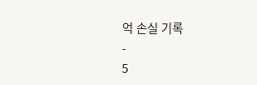억 손실 기록
-
5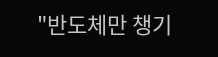"반도체만 챙기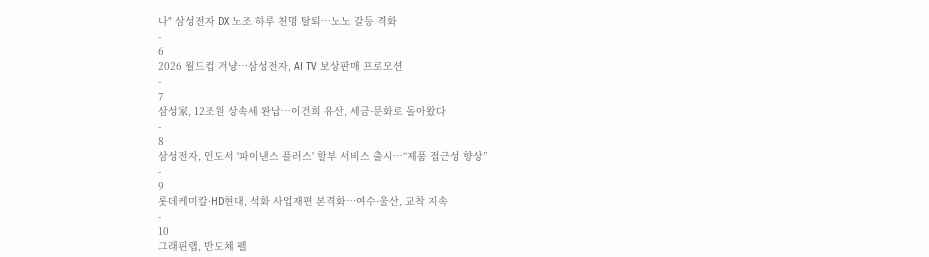나" 삼성전자 DX 노조 하루 천명 탈퇴…노노 갈등 격화
-
6
2026 월드컵 겨냥…삼성전자, AI TV 보상판매 프로모션
-
7
삼성家, 12조원 상속세 완납…이건희 유산, 세금·문화로 돌아왔다
-
8
삼성전자, 인도서 '파이낸스 플러스' 할부 서비스 출시…“제품 접근성 향상”
-
9
롯데케미칼·HD현대, 석화 사업재편 본격화…여수·울산, 교착 지속
-
10
그래핀랩, 반도체 펠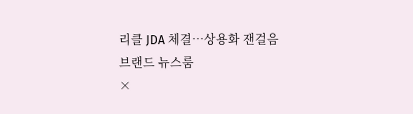리클 JDA 체결…상용화 잰걸음
브랜드 뉴스룸
×